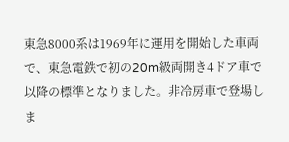東急8000系は1969年に運用を開始した車両で、東急電鉄で初の20m級両開き4ドア車で以降の標準となりました。非冷房車で登場しま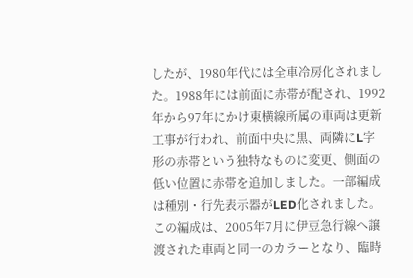したが、1980年代には全車冷房化されました。1988年には前面に赤帯が配され、1992年から97年にかけ東横線所属の車両は更新工事が行われ、前面中央に黒、両隣にL字形の赤帯という独特なものに変更、側面の低い位置に赤帯を追加しました。一部編成は種別・行先表示器がLED化されました。
この編成は、2005年7月に伊豆急行線へ譲渡された車両と同一のカラーとなり、臨時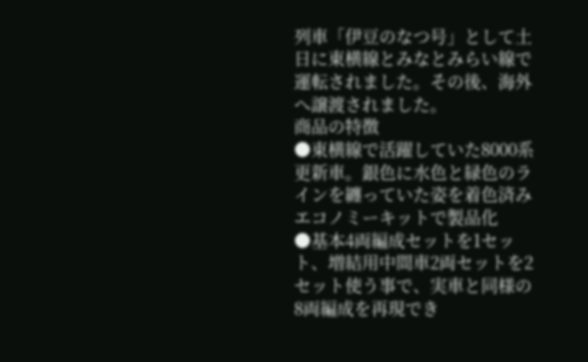列車「伊豆のなつ号」として土日に東横線とみなとみらい線で運転されました。その後、海外へ譲渡されました。
商品の特徴
●東横線で活躍していた8000系更新車。銀色に水色と緑色のラインを纏っていた姿を着色済みエコノミーキットで製品化
●基本4両編成セットを1セット、増結用中間車2両セットを2セット使う事で、実車と同様の8両編成を再現でき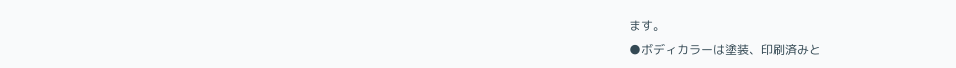ます。
●ボディカラーは塗装、印刷済みと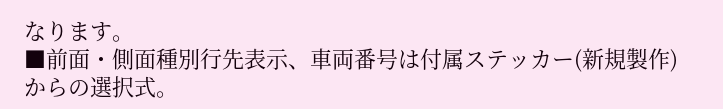なります。
■前面・側面種別行先表示、車両番号は付属ステッカー(新規製作)からの選択式。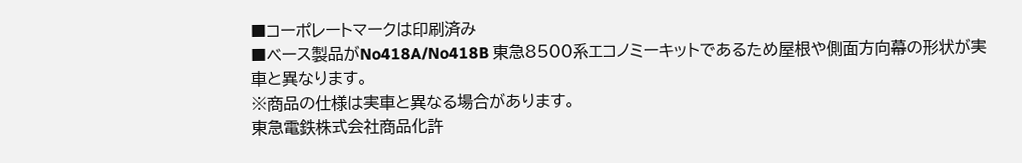■コーポレートマークは印刷済み
■ベース製品がNo418A/No418B 東急8500系エコノミーキットであるため屋根や側面方向幕の形状が実車と異なります。
※商品の仕様は実車と異なる場合があります。
東急電鉄株式会社商品化許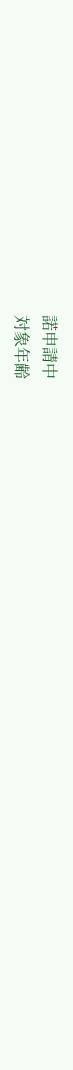諾申請中
対象年齢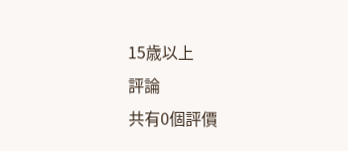15歳以上
評論
共有0個評價